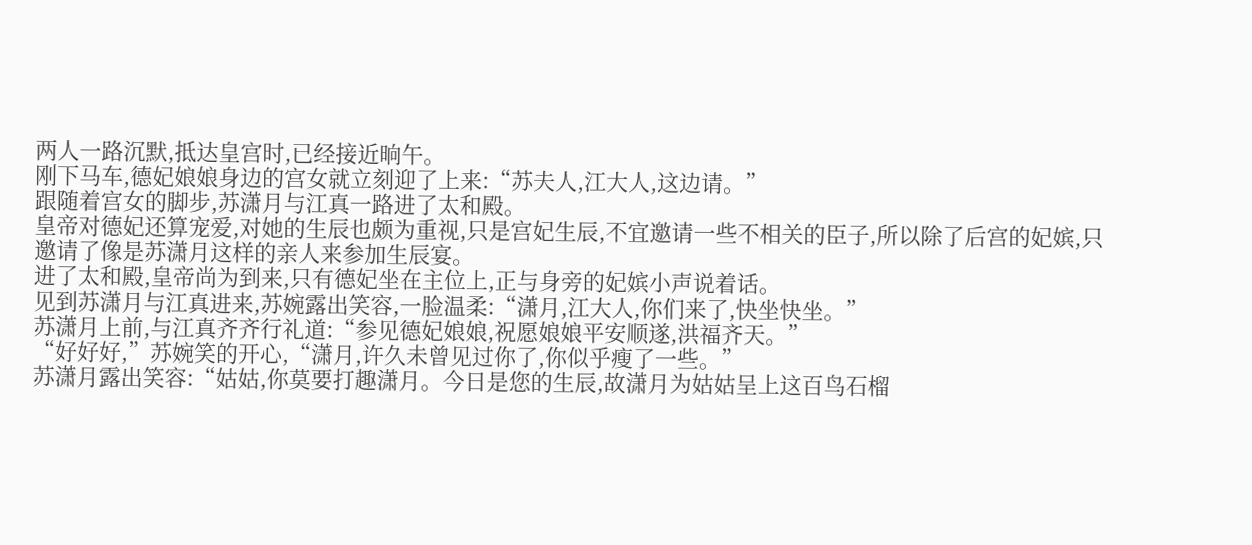两人一路沉默,抵达皇宫时,已经接近晌午。
刚下马车,德妃娘娘身边的宫女就立刻迎了上来:“苏夫人,江大人,这边请。”
跟随着宫女的脚步,苏潇月与江真一路进了太和殿。
皇帝对德妃还算宠爱,对她的生辰也颇为重视,只是宫妃生辰,不宜邀请一些不相关的臣子,所以除了后宫的妃嫔,只邀请了像是苏潇月这样的亲人来参加生辰宴。
进了太和殿,皇帝尚为到来,只有德妃坐在主位上,正与身旁的妃嫔小声说着话。
见到苏潇月与江真进来,苏婉露出笑容,一脸温柔:“潇月,江大人,你们来了,快坐快坐。”
苏潇月上前,与江真齐齐行礼道:“参见德妃娘娘,祝愿娘娘平安顺遂,洪福齐天。”
“好好好,”苏婉笑的开心,“潇月,许久未曾见过你了,你似乎瘦了一些。”
苏潇月露出笑容:“姑姑,你莫要打趣潇月。今日是您的生辰,故潇月为姑姑呈上这百鸟石榴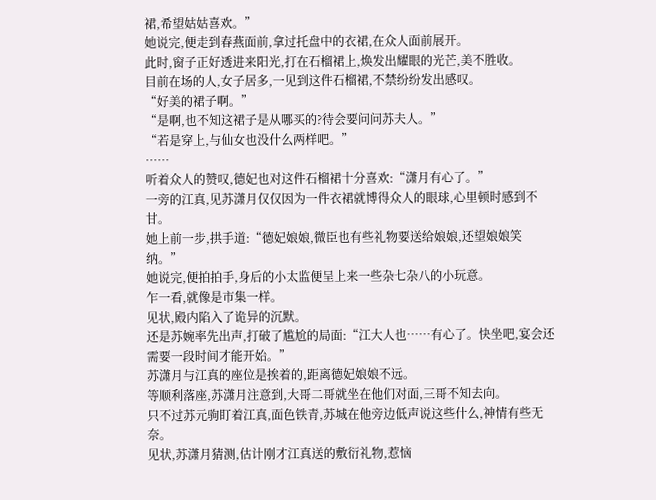裙,希望姑姑喜欢。”
她说完,便走到春燕面前,拿过托盘中的衣裙,在众人面前展开。
此时,窗子正好透进来阳光,打在石榴裙上,焕发出耀眼的光芒,美不胜收。
目前在场的人,女子居多,一见到这件石榴裙,不禁纷纷发出感叹。
“好美的裙子啊。”
“是啊,也不知这裙子是从哪买的?待会要问问苏夫人。”
“若是穿上,与仙女也没什么两样吧。”
……
听着众人的赞叹,德妃也对这件石榴裙十分喜欢:“潇月有心了。”
一旁的江真,见苏潇月仅仅因为一件衣裙就博得众人的眼球,心里顿时感到不甘。
她上前一步,拱手道:“德妃娘娘,微臣也有些礼物要送给娘娘,还望娘娘笑纳。”
她说完,便拍拍手,身后的小太监便呈上来一些杂七杂八的小玩意。
乍一看,就像是市集一样。
见状,殿内陷入了诡异的沉默。
还是苏婉率先出声,打破了尴尬的局面:“江大人也……有心了。快坐吧,宴会还需要一段时间才能开始。”
苏潇月与江真的座位是挨着的,距离德妃娘娘不远。
等顺利落座,苏潇月注意到,大哥二哥就坐在他们对面,三哥不知去向。
只不过苏元驹盯着江真,面色铁青,苏城在他旁边低声说这些什么,神情有些无奈。
见状,苏潇月猜测,估计刚才江真送的敷衍礼物,惹恼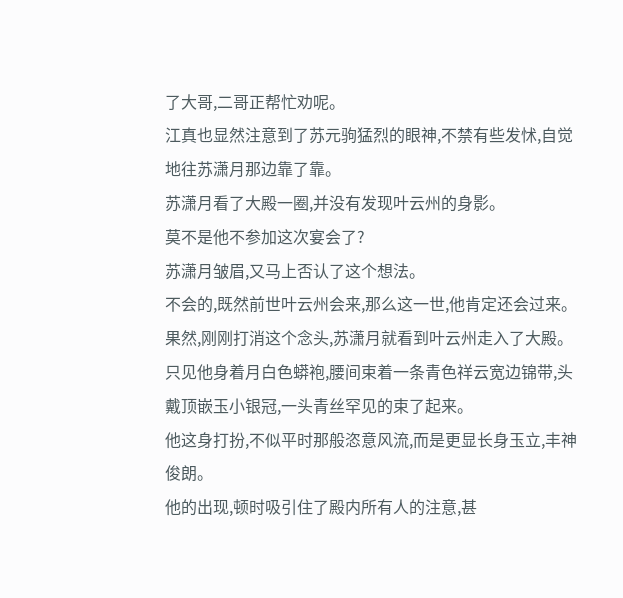了大哥,二哥正帮忙劝呢。
江真也显然注意到了苏元驹猛烈的眼神,不禁有些发怵,自觉地往苏潇月那边靠了靠。
苏潇月看了大殿一圈,并没有发现叶云州的身影。
莫不是他不参加这次宴会了?
苏潇月皱眉,又马上否认了这个想法。
不会的,既然前世叶云州会来,那么这一世,他肯定还会过来。
果然,刚刚打消这个念头,苏潇月就看到叶云州走入了大殿。
只见他身着月白色蟒袍,腰间束着一条青色祥云宽边锦带,头戴顶嵌玉小银冠,一头青丝罕见的束了起来。
他这身打扮,不似平时那般恣意风流,而是更显长身玉立,丰神俊朗。
他的出现,顿时吸引住了殿内所有人的注意,甚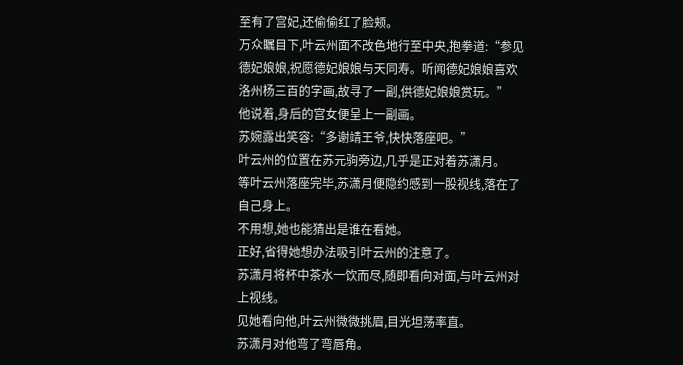至有了宫妃,还偷偷红了脸颊。
万众瞩目下,叶云州面不改色地行至中央,抱拳道:“参见德妃娘娘,祝愿德妃娘娘与天同寿。听闻德妃娘娘喜欢洛州杨三百的字画,故寻了一副,供德妃娘娘赏玩。”
他说着,身后的宫女便呈上一副画。
苏婉露出笑容:“多谢靖王爷,快快落座吧。”
叶云州的位置在苏元驹旁边,几乎是正对着苏潇月。
等叶云州落座完毕,苏潇月便隐约感到一股视线,落在了自己身上。
不用想,她也能猜出是谁在看她。
正好,省得她想办法吸引叶云州的注意了。
苏潇月将杯中茶水一饮而尽,随即看向对面,与叶云州对上视线。
见她看向他,叶云州微微挑眉,目光坦荡率直。
苏潇月对他弯了弯唇角。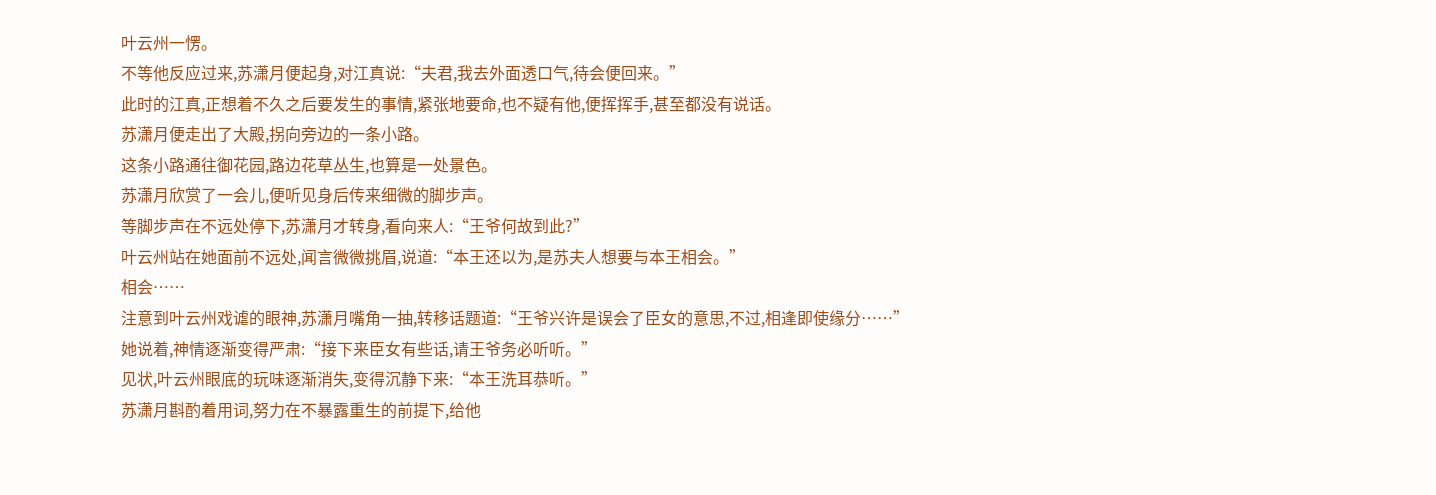叶云州一愣。
不等他反应过来,苏潇月便起身,对江真说:“夫君,我去外面透口气,待会便回来。”
此时的江真,正想着不久之后要发生的事情,紧张地要命,也不疑有他,便挥挥手,甚至都没有说话。
苏潇月便走出了大殿,拐向旁边的一条小路。
这条小路通往御花园,路边花草丛生,也算是一处景色。
苏潇月欣赏了一会儿,便听见身后传来细微的脚步声。
等脚步声在不远处停下,苏潇月才转身,看向来人:“王爷何故到此?”
叶云州站在她面前不远处,闻言微微挑眉,说道:“本王还以为,是苏夫人想要与本王相会。”
相会……
注意到叶云州戏谑的眼神,苏潇月嘴角一抽,转移话题道:“王爷兴许是误会了臣女的意思,不过,相逢即使缘分……”
她说着,神情逐渐变得严肃:“接下来臣女有些话,请王爷务必听听。”
见状,叶云州眼底的玩味逐渐消失,变得沉静下来:“本王洗耳恭听。”
苏潇月斟酌着用词,努力在不暴露重生的前提下,给他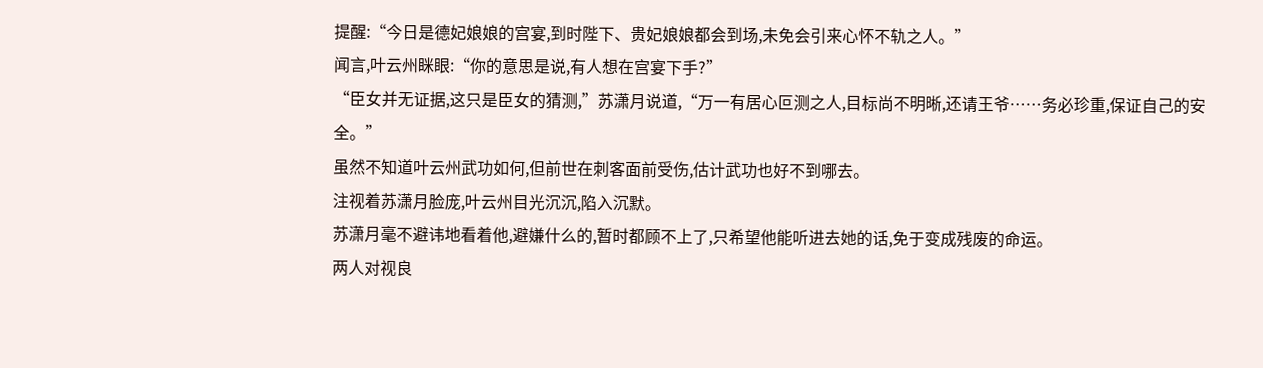提醒:“今日是德妃娘娘的宫宴,到时陛下、贵妃娘娘都会到场,未免会引来心怀不轨之人。”
闻言,叶云州眯眼:“你的意思是说,有人想在宫宴下手?”
“臣女并无证据,这只是臣女的猜测,”苏潇月说道,“万一有居心叵测之人,目标尚不明晰,还请王爷……务必珍重,保证自己的安全。”
虽然不知道叶云州武功如何,但前世在刺客面前受伤,估计武功也好不到哪去。
注视着苏潇月脸庞,叶云州目光沉沉,陷入沉默。
苏潇月毫不避讳地看着他,避嫌什么的,暂时都顾不上了,只希望他能听进去她的话,免于变成残废的命运。
两人对视良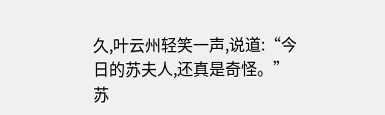久,叶云州轻笑一声,说道:“今日的苏夫人,还真是奇怪。”
苏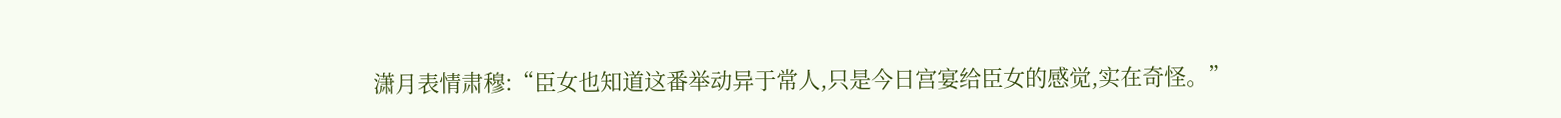潇月表情肃穆:“臣女也知道这番举动异于常人,只是今日宫宴给臣女的感觉,实在奇怪。”